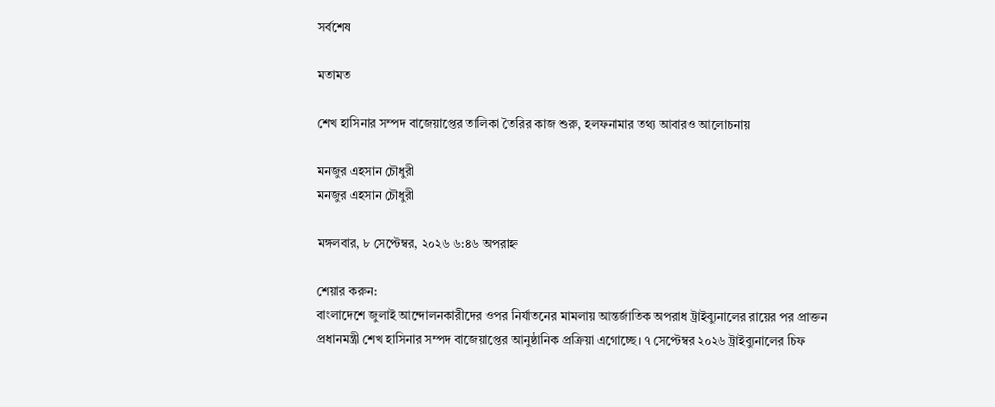সর্বশেষ

মতামত

শেখ হাসিনার সম্পদ বাজেয়াপ্তের তালিকা তৈরির কাজ শুরু, হলফনামার তথ্য আবারও আলোচনায়

মনজুর এহসান চৌধুরী
মনজুর এহসান চৌধুরী

মঙ্গলবার, ৮ সেপ্টেম্বর, ২০২৬ ৬:৪৬ অপরাহ্ন

শেয়ার করুন:
বাংলাদেশে জুলাই আন্দোলনকারীদের ওপর নির্যাতনের মামলায় আন্তর্জাতিক অপরাধ ট্রাইব্যুনালের রায়ের পর প্রাক্তন প্রধানমন্ত্রী শেখ হাসিনার সম্পদ বাজেয়াপ্তের আনুষ্ঠানিক প্রক্রিয়া এগোচ্ছে। ৭ সেপ্টেম্বর ২০২৬ ট্রাইব্যুনালের চিফ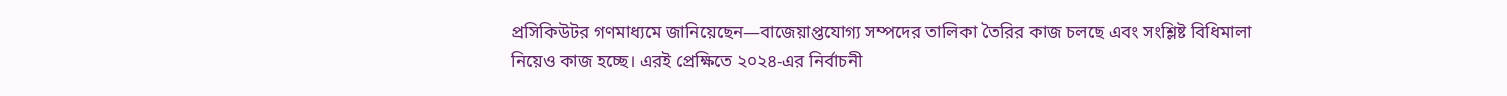প্রসিকিউটর গণমাধ্যমে জানিয়েছেন—বাজেয়াপ্তযোগ্য সম্পদের তালিকা তৈরির কাজ চলছে এবং সংশ্লিষ্ট বিধিমালা নিয়েও কাজ হচ্ছে। এরই প্রেক্ষিতে ২০২৪-এর নির্বাচনী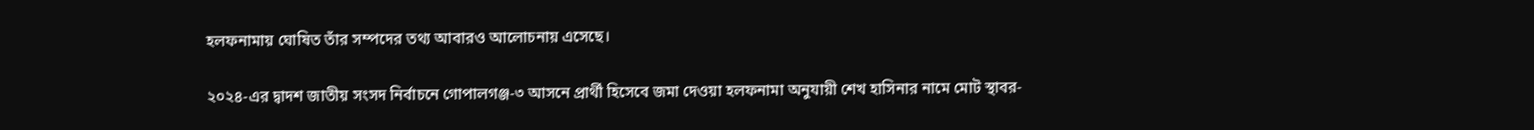হলফনামায় ঘোষিত তাঁর সম্পদের তথ্য আবারও আলোচনায় এসেছে।

২০২৪-এর দ্বাদশ জাতীয় সংসদ নির্বাচনে গোপালগঞ্জ-৩ আসনে প্রার্থী হিসেবে জমা দেওয়া হলফনামা অনুযায়ী শেখ হাসিনার নামে মোট স্থাবর-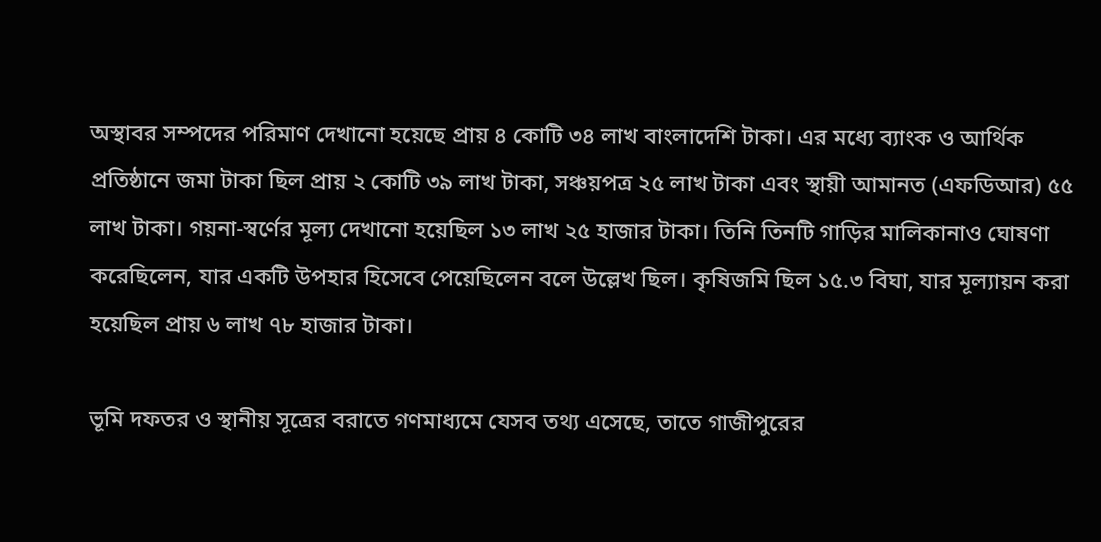অস্থাবর সম্পদের পরিমাণ দেখানো হয়েছে প্রায় ৪ কোটি ৩৪ লাখ বাংলাদেশি টাকা। এর মধ্যে ব্যাংক ও আর্থিক প্রতিষ্ঠানে জমা টাকা ছিল প্রায় ২ কোটি ৩৯ লাখ টাকা, সঞ্চয়পত্র ২৫ লাখ টাকা এবং স্থায়ী আমানত (এফডিআর) ৫৫ লাখ টাকা। গয়না-স্বর্ণের মূল্য দেখানো হয়েছিল ১৩ লাখ ২৫ হাজার টাকা। তিনি তিনটি গাড়ির মালিকানাও ঘোষণা করেছিলেন, যার একটি উপহার হিসেবে পেয়েছিলেন বলে উল্লেখ ছিল। কৃষিজমি ছিল ১৫.৩ বিঘা, যার মূল্যায়ন করা হয়েছিল প্রায় ৬ লাখ ৭৮ হাজার টাকা।

ভূমি দফতর ও স্থানীয় সূত্রের বরাতে গণমাধ্যমে যেসব তথ্য এসেছে, তাতে গাজীপুরের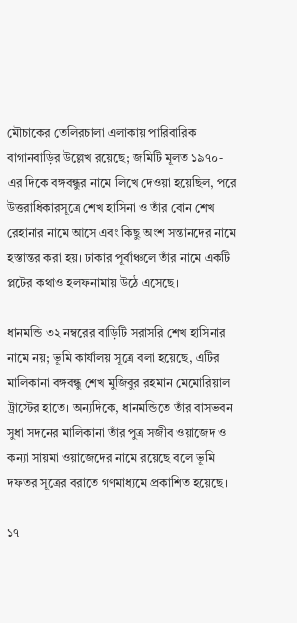মৌচাকের তেলিরচালা এলাকায় পারিবারিক বাগানবাড়ির উল্লেখ রয়েছে; জমিটি মূলত ১৯৭০-এর দিকে বঙ্গবন্ধুর নামে লিখে দেওয়া হয়েছিল, পরে উত্তরাধিকারসূত্রে শেখ হাসিনা ও তাঁর বোন শেখ রেহানার নামে আসে এবং কিছু অংশ সন্তানদের নামে হস্তান্তর করা হয়। ঢাকার পূর্বাঞ্চলে তাঁর নামে একটি প্লটের কথাও হলফনামায় উঠে এসেছে।

ধানমন্ডি ৩২ নম্বরের বাড়িটি সরাসরি শেখ হাসিনার নামে নয়; ভূমি কার্যালয় সূত্রে বলা হয়েছে, এটির মালিকানা বঙ্গবন্ধু শেখ মুজিবুর রহমান মেমোরিয়াল ট্রাস্টের হাতে। অন্যদিকে, ধানমন্ডিতে তাঁর বাসভবন সুধা সদনের মালিকানা তাঁর পুত্র সজীব ওয়াজেদ ও কন্যা সায়মা ওয়াজেদের নামে রয়েছে বলে ভূমি দফতর সূত্রের বরাতে গণমাধ্যমে প্রকাশিত হয়েছে।

১৭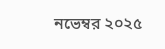নভেম্বর ২০২৫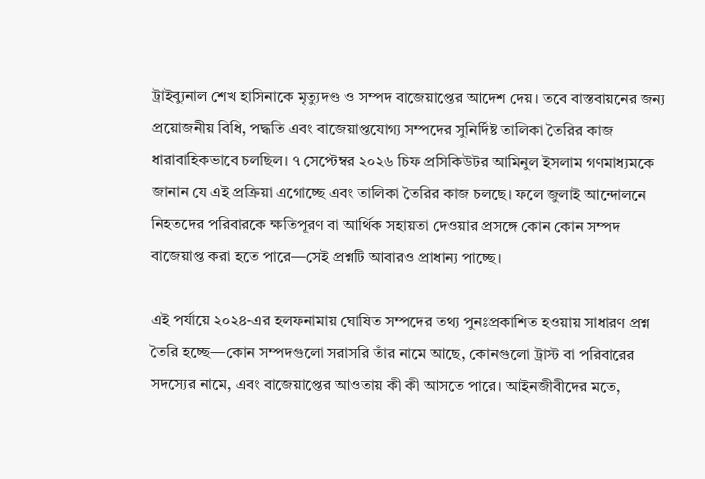ট্রাইব্যুনাল শেখ হাসিনাকে মৃত্যুদণ্ড ও সম্পদ বাজেয়াপ্তের আদেশ দেয়। তবে বাস্তবায়নের জন্য প্রয়োজনীয় বিধি, পদ্ধতি এবং বাজেয়াপ্তযোগ্য সম্পদের সুনির্দিষ্ট তালিকা তৈরির কাজ ধারাবাহিকভাবে চলছিল। ৭ সেপ্টেম্বর ২০২৬ চিফ প্রসিকিউটর আমিনুল ইসলাম গণমাধ্যমকে জানান যে এই প্রক্রিয়া এগোচ্ছে এবং তালিকা তৈরির কাজ চলছে। ফলে জুলাই আন্দোলনে নিহতদের পরিবারকে ক্ষতিপূরণ বা আর্থিক সহায়তা দেওয়ার প্রসঙ্গে কোন কোন সম্পদ বাজেয়াপ্ত করা হতে পারে—সেই প্রশ্নটি আবারও প্রাধান্য পাচ্ছে।

এই পর্যায়ে ২০২৪-এর হলফনামায় ঘোষিত সম্পদের তথ্য পুনঃপ্রকাশিত হওয়ায় সাধারণ প্রশ্ন তৈরি হচ্ছে—কোন সম্পদগুলো সরাসরি তাঁর নামে আছে, কোনগুলো ট্রাস্ট বা পরিবারের সদস্যের নামে, এবং বাজেয়াপ্তের আওতায় কী কী আসতে পারে। আইনজীবীদের মতে,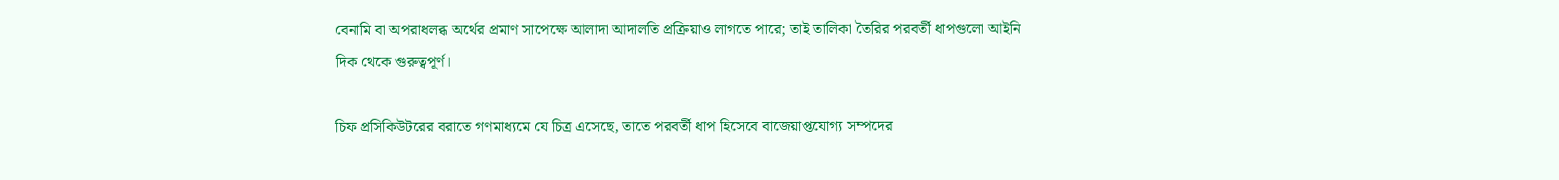বেনামি বা অপরাধলব্ধ অর্থের প্রমাণ সাপেক্ষে আলাদা আদালতি প্রক্রিয়াও লাগতে পারে; তাই তালিকা তৈরির পরবর্তী ধাপগুলো আইনি দিক থেকে গুরুত্বপূর্ণ।

চিফ প্রসিকিউটরের বরাতে গণমাধ্যমে যে চিত্র এসেছে, তাতে পরবর্তী ধাপ হিসেবে বাজেয়াপ্তযোগ্য সম্পদের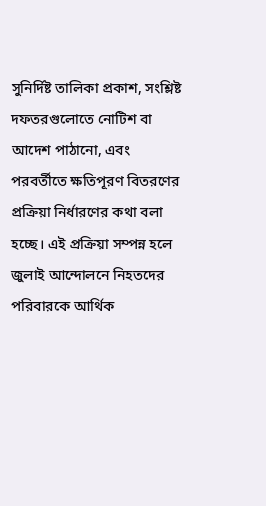সুনির্দিষ্ট তালিকা প্রকাশ, সংশ্লিষ্ট দফতরগুলোতে নোটিশ বা আদেশ পাঠানো, এবং পরবর্তীতে ক্ষতিপূরণ বিতরণের প্রক্রিয়া নির্ধারণের কথা বলা হচ্ছে। এই প্রক্রিয়া সম্পন্ন হলে জুলাই আন্দোলনে নিহতদের পরিবারকে আর্থিক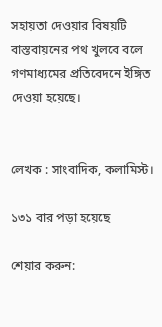সহায়তা দেওয়ার বিষয়টি বাস্তবায়নের পথ খুলবে বলে গণমাধ্যমের প্রতিবেদনে ইঙ্গিত দেওয়া হয়েছে।


লেখক : সাংবাদিক, কলামিস্ট।

১৩১ বার পড়া হয়েছে

শেয়ার করুন: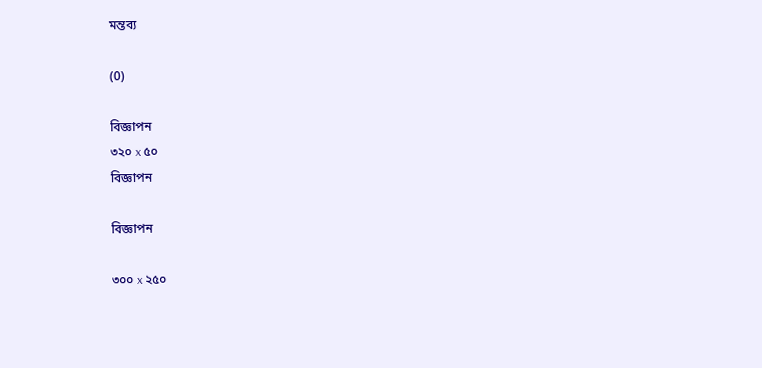মন্তব্য

(0)

বিজ্ঞাপন
৩২০ x ৫০
বিজ্ঞাপন

বিজ্ঞাপন

৩০০ x ২৫০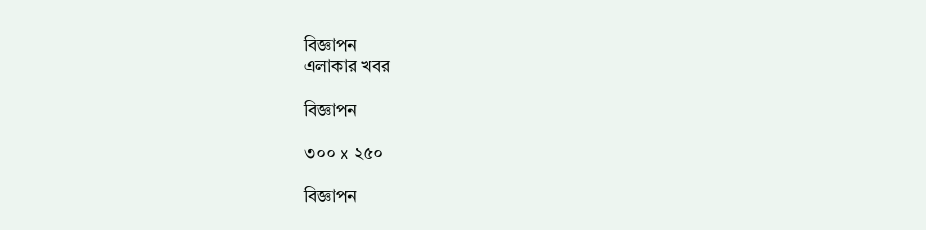বিজ্ঞাপন
এলাকার খবর

বিজ্ঞাপন

৩০০ x ২৫০

বিজ্ঞাপন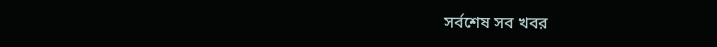সর্বশেষ সব খবর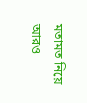মতামত নিয়ে আরও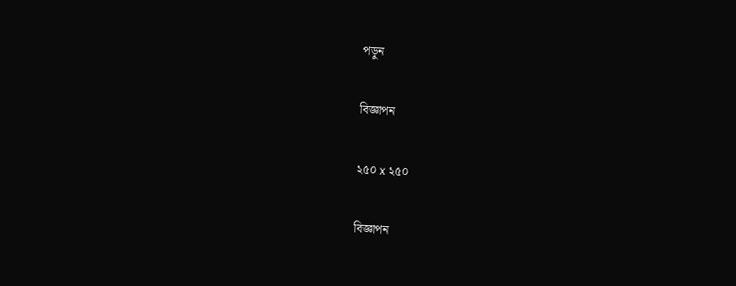পড়ুন

বিজ্ঞাপন

২৫০ x ২৫০

বিজ্ঞাপন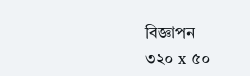বিজ্ঞাপন
৩২০ x ৫০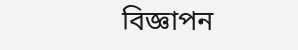বিজ্ঞাপন